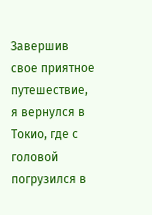Завершив свое приятное путешествие, я вернулся в Токио, где с головой погрузился в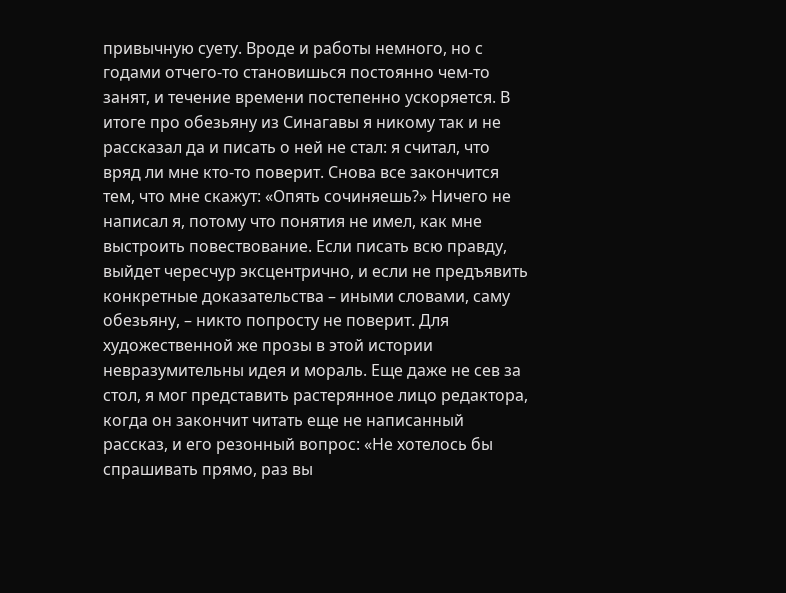привычную суету. Вроде и работы немного, но с годами отчего-то становишься постоянно чем-то занят, и течение времени постепенно ускоряется. В итоге про обезьяну из Синагавы я никому так и не рассказал да и писать о ней не стал: я считал, что вряд ли мне кто-то поверит. Снова все закончится тем, что мне скажут: «Опять сочиняешь?» Ничего не написал я, потому что понятия не имел, как мне выстроить повествование. Если писать всю правду, выйдет чересчур эксцентрично, и если не предъявить конкретные доказательства – иными словами, саму обезьяну, – никто попросту не поверит. Для художественной же прозы в этой истории невразумительны идея и мораль. Еще даже не сев за стол, я мог представить растерянное лицо редактора, когда он закончит читать еще не написанный рассказ, и его резонный вопрос: «Не хотелось бы спрашивать прямо, раз вы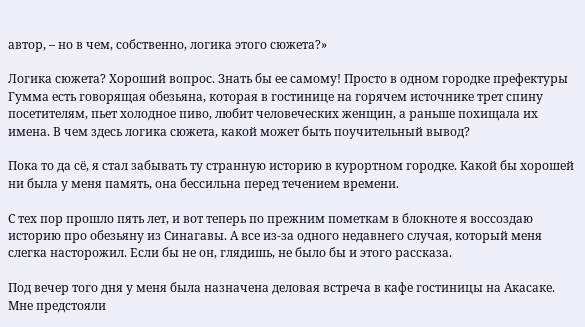автор, – но в чем, собственно, логика этого сюжета?»

Логика сюжета? Хороший вопрос. Знать бы ее самому! Просто в одном городке префектуры Гумма есть говорящая обезьяна, которая в гостинице на горячем источнике трет спину посетителям, пьет холодное пиво, любит человеческих женщин, а раньше похищала их имена. В чем здесь логика сюжета, какой может быть поучительный вывод?

Пока то да сё, я стал забывать ту странную историю в курортном городке. Какой бы хорошей ни была у меня память, она бессильна перед течением времени.

С тех пор прошло пять лет, и вот теперь по прежним пометкам в блокноте я воссоздаю историю про обезьяну из Синагавы. А все из-за одного недавнего случая, который меня слегка насторожил. Если бы не он, глядишь, не было бы и этого рассказа.

Под вечер того дня у меня была назначена деловая встреча в кафе гостиницы на Акасаке. Мне предстояли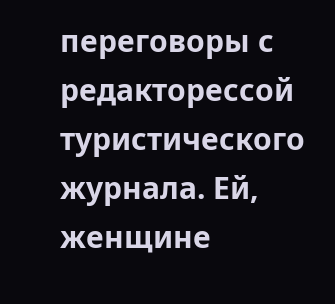переговоры с редакторессой туристического журнала. Ей, женщине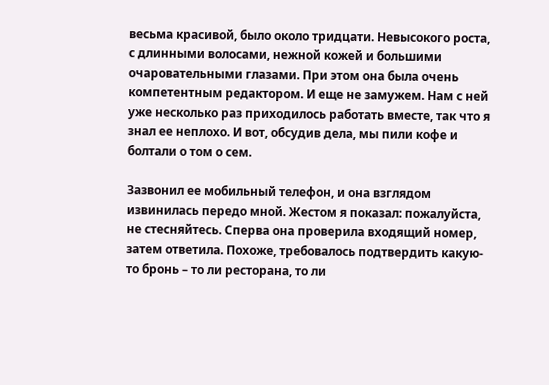весьма красивой, было около тридцати. Невысокого роста, с длинными волосами, нежной кожей и большими очаровательными глазами. При этом она была очень компетентным редактором. И еще не замужем. Нам с ней уже несколько раз приходилось работать вместе, так что я знал ее неплохо. И вот, обсудив дела, мы пили кофе и болтали о том о сем.

Зазвонил ее мобильный телефон, и она взглядом извинилась передо мной. Жестом я показал: пожалуйста, не стесняйтесь. Сперва она проверила входящий номер, затем ответила. Похоже, требовалось подтвердить какую-то бронь – то ли ресторана, то ли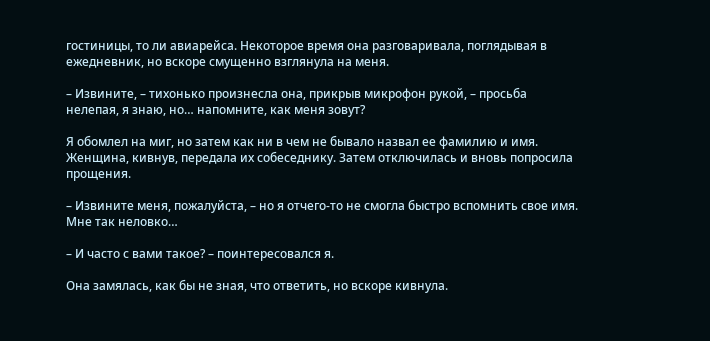гостиницы, то ли авиарейса. Некоторое время она разговаривала, поглядывая в ежедневник, но вскоре смущенно взглянула на меня.

– Извините, – тихонько произнесла она, прикрыв микрофон рукой, – просьба нелепая, я знаю, но… напомните, как меня зовут?

Я обомлел на миг, но затем как ни в чем не бывало назвал ее фамилию и имя. Женщина, кивнув, передала их собеседнику. Затем отключилась и вновь попросила прощения.

– Извините меня, пожалуйста, – но я отчего-то не смогла быстро вспомнить свое имя. Мне так неловко…

– И часто с вами такое? – поинтересовался я.

Она замялась, как бы не зная, что ответить, но вскоре кивнула.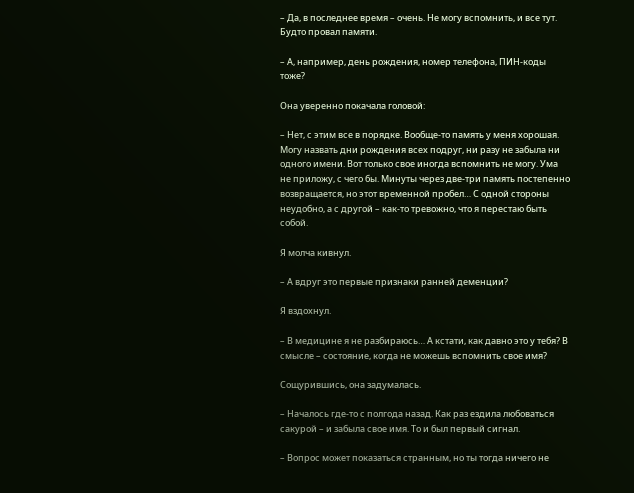– Да, в последнее время – очень. Не могу вспомнить, и все тут. Будто провал памяти.

– А, например, день рождения, номер телефона, ПИН-коды тоже?

Она уверенно покачала головой:

– Нет, с этим все в порядке. Вообще-то память у меня хорошая. Могу назвать дни рождения всех подруг, ни разу не забыла ни одного имени. Вот только свое иногда вспомнить не могу. Ума не приложу, с чего бы. Минуты через две-три память постепенно возвращается, но этот временной пробел… С одной стороны неудобно, а с другой – как-то тревожно, что я перестаю быть собой.

Я молча кивнул.

– А вдруг это первые признаки ранней деменции?

Я вздохнул.

– В медицине я не разбираюсь… А кстати, как давно это у тебя? В смысле – состояние, когда не можешь вспомнить свое имя?

Сощурившись, она задумалась.

– Началось где-то с полгода назад. Как раз ездила любоваться сакурой – и забыла свое имя. То и был первый сигнал.

– Вопрос может показаться странным, но ты тогда ничего не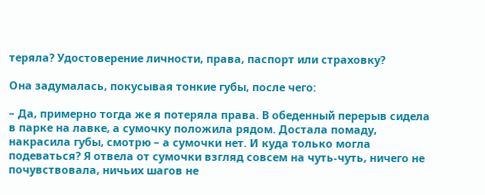теряла? Удостоверение личности, права, паспорт или страховку?

Она задумалась, покусывая тонкие губы, после чего:

– Да, примерно тогда же я потеряла права. В обеденный перерыв сидела в парке на лавке, а сумочку положила рядом. Достала помаду, накрасила губы, смотрю – а сумочки нет. И куда только могла подеваться? Я отвела от сумочки взгляд совсем на чуть-чуть, ничего не почувствовала, ничьих шагов не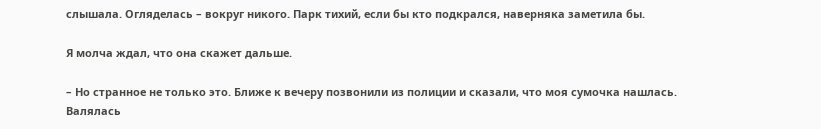слышала. Огляделась – вокруг никого. Парк тихий, если бы кто подкрался, наверняка заметила бы.

Я молча ждал, что она скажет дальше.

– Но странное не только это. Ближе к вечеру позвонили из полиции и сказали, что моя сумочка нашлась. Валялась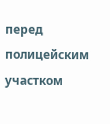перед полицейским участком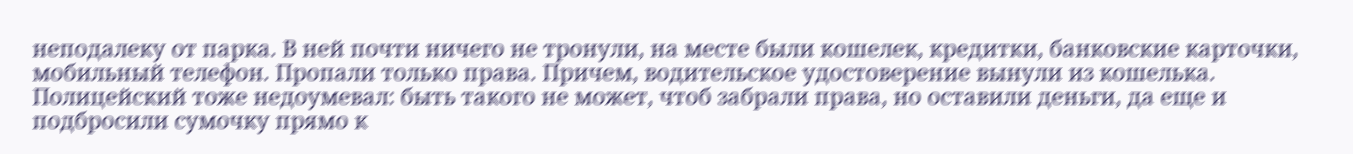неподалеку от парка. В ней почти ничего не тронули, на месте были кошелек, кредитки, банковские карточки, мобильный телефон. Пропали только права. Причем, водительское удостоверение вынули из кошелька. Полицейский тоже недоумевал: быть такого не может, чтоб забрали права, но оставили деньги, да еще и подбросили сумочку прямо к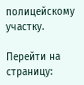полицейскому участку.

Перейти на страницу: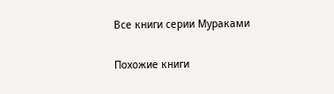Все книги серии Мураками

Похожие книги